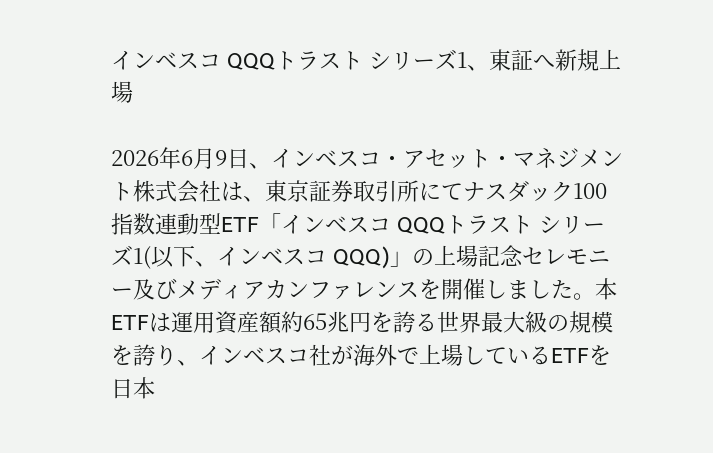インベスコ QQQトラスト シリーズ1、東証へ新規上場

2026年6月9日、インベスコ・アセット・マネジメント株式会社は、東京証券取引所にてナスダック100指数連動型ETF「インベスコ QQQトラスト シリーズ1(以下、インベスコ QQQ)」の上場記念セレモニー及びメディアカンファレンスを開催しました。本ETFは運用資産額約65兆円を誇る世界最大級の規模を誇り、インベスコ社が海外で上場しているETFを日本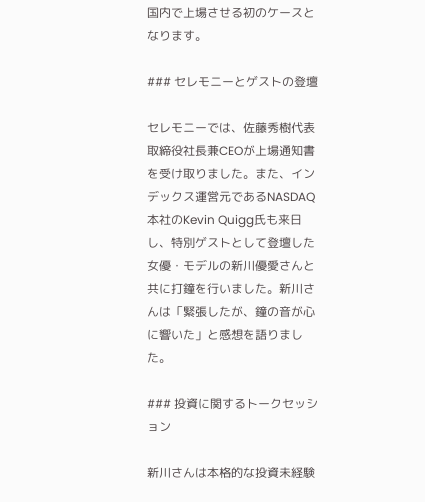国内で上場させる初のケースとなります。

### セレモニーとゲストの登壇

セレモニーでは、佐藤秀樹代表取締役社長兼CEOが上場通知書を受け取りました。また、インデックス運営元であるNASDAQ本社のKevin Quigg氏も来日し、特別ゲストとして登壇した女優・モデルの新川優愛さんと共に打鐘を行いました。新川さんは「緊張したが、鐘の音が心に響いた」と感想を語りました。

### 投資に関するトークセッション

新川さんは本格的な投資未経験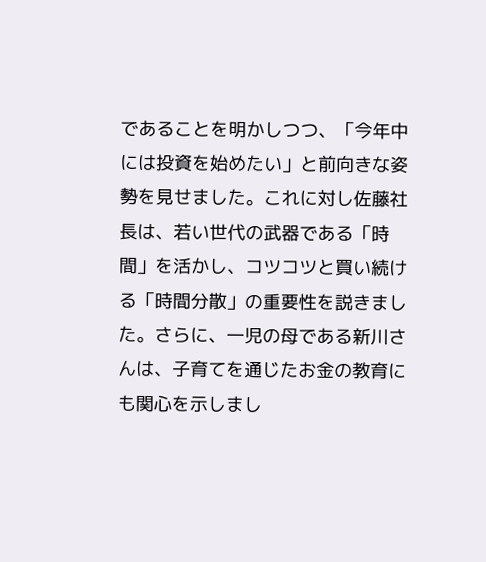であることを明かしつつ、「今年中には投資を始めたい」と前向きな姿勢を見せました。これに対し佐藤社長は、若い世代の武器である「時間」を活かし、コツコツと買い続ける「時間分散」の重要性を説きました。さらに、一児の母である新川さんは、子育てを通じたお金の教育にも関心を示しまし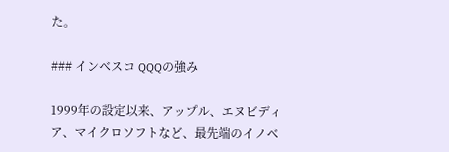た。

### インベスコ QQQの強み

1999年の設定以来、アップル、エヌビディア、マイクロソフトなど、最先端のイノベ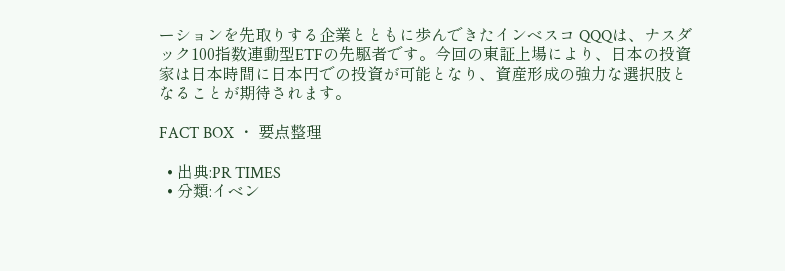ーションを先取りする企業とともに歩んできたインベスコ QQQは、ナスダック100指数連動型ETFの先駆者です。今回の東証上場により、日本の投資家は日本時間に日本円での投資が可能となり、資産形成の強力な選択肢となることが期待されます。

FACT BOX ・ 要点整理

  • 出典:PR TIMES
  • 分類:イベン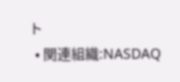ト
  • 関連組織:NASDAQ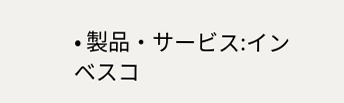• 製品・サービス:インベスコ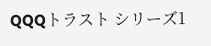QQQトラスト シリーズ1